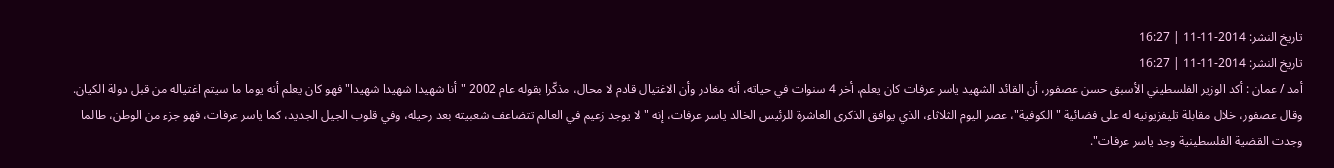تاريخ النشر: 2014-11-11 | 16:27
تاريخ النشر: 2014-11-11 | 16:27
أمد / عمان : أكد الوزير الفلسطيني الأسبق حسن عصفور، أن القائد الشهيد ياسر عرفات كان يعلم، أخر 4 سنوات في حياته، أنه مغادر وأن الاغتيال قادم لا محال، مذكّرا بقوله عام 2002 "أنا شهيدا شهيدا شهيدا" فهو كان يعلم أنه يوما ما سيتم اغتياله من قبل دولة الكيان.
وقال عصفور، خلال مقابلة تليفزيونيه له على فضائية "الكوفية"، عصر اليوم الثلاثاء، الذي يوافق الذكرى العاشرة للرئيس الخالد ياسر عرفات، إنه "لا يوجد زعيم في العالم تتضاعف شعبيته بعد رحيله، وفي قلوب الجيل الجديد، كما ياسر عرفات، فهو جزء من الوطن، طالما وجدت القضية الفلسطينية وجد ياسر عرفات".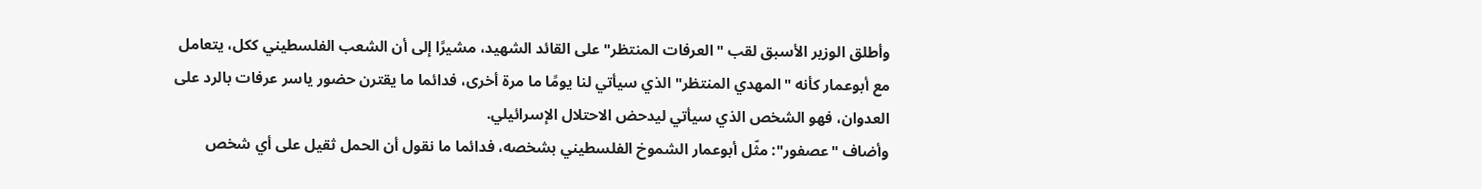وأطلق الوزير الأسبق لقب "العرفات المنتظر" على القائد الشهيد، مشيرًا إلى أن الشعب الفلسطيني ككل، يتعامل مع أبوعمار كأنه "المهدي المنتظر" الذي سيأتي لنا يومًا ما مرة أخرى، فدائما ما يقترن حضور ياسر عرفات بالرد على العدوان، فهو الشخص الذي سيأتي ليدحض الاحتلال الإسرائيلي.
وأضاف "عصفور": مثّل أبوعمار الشموخ الفلسطيني بشخصه، فدائما ما نقول أن الحمل ثقيل على أي شخص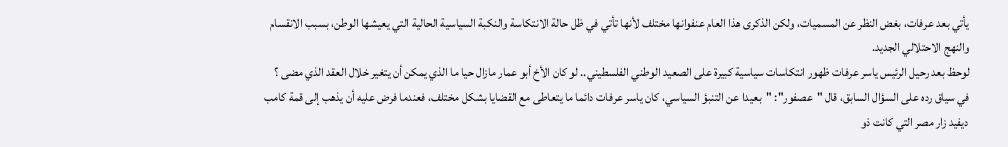يأتي بعد عرفات، بغض النظر عن المسميات، ولكن الذكرى هذا العام عنفوانها مختلف لأنها تأتي في ظل حالة الانتكاسة والنكبة السياسية الحالية التي يعيشها الوطن، بسبب الانقسام والنهج الاحتلالي الجديد.
لوحظ بعد رحيل الرئيس ياسر عرفات ظهور انتكاسات سياسية كبيرة على الصعيد الوطني الفلسطيني.. لو كان الأخ أبو عمار مازال حيا ما الذي يمكن أن يتغير خلال العقد الذي مضى ؟
في سياق رده على السؤال السابق، قال "عصفور": "بعيدا عن التنبؤ السياسي، كان ياسر عرفات دائما ما يتعاطى مع القضايا بشكل مختلف، فعندما فرض عليه أن يذهب إلى قمة كامب ديفيد زار مصر التي كانت ذو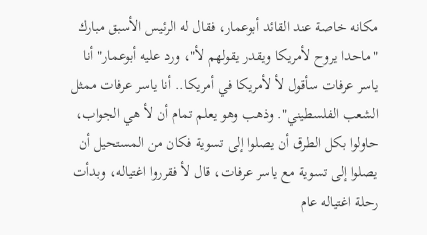مكانه خاصة عند القائد أبوعمار، فقال له الرئيس الأسبق مبارك "ماحدا يروح لأمريكا ويقدر يقولهم لأ"، ورد عليه أبوعمار" أنا ياسر عرفات سأقول لأ لأمريكا في أمريكا.. أنا ياسر عرفات ممثل الشعب الفلسطيني". وذهب وهو يعلم تمام أن لأ هي الجواب، حاولوا بكل الطرق أن يصلوا إلى تسوية فكان من المستحيل أن يصلوا إلى تسوية مع ياسر عرفات، قال لأ فقرروا اغتياله، وبدأت رحلة اغتياله عام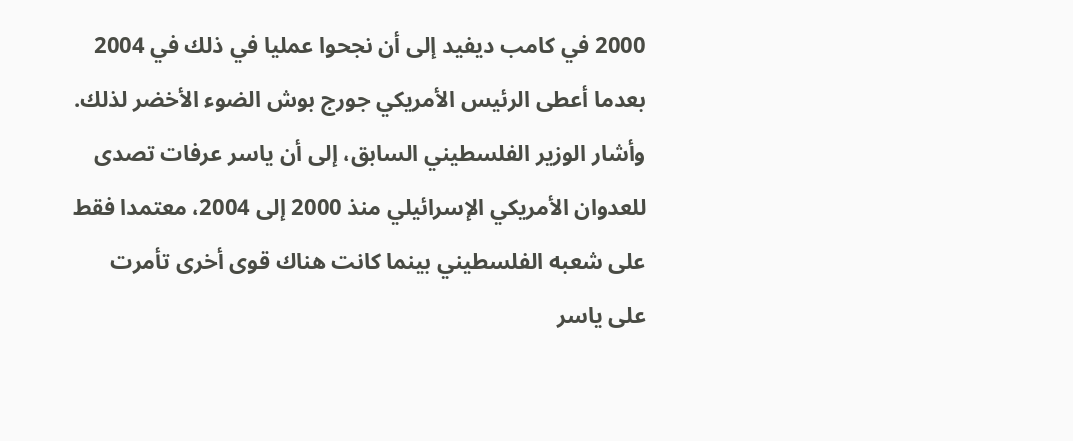2000 في كامب ديفيد إلى أن نجحوا عمليا في ذلك في 2004 بعدما أعطى الرئيس الأمريكي جورج بوش الضوء الأخضر لذلك.
وأشار الوزير الفلسطيني السابق، إلى أن ياسر عرفات تصدى للعدوان الأمريكي الإسرائيلي منذ 2000 إلى 2004، معتمدا فقط على شعبه الفلسطيني بينما كانت هناك قوى أخرى تأمرت على ياسر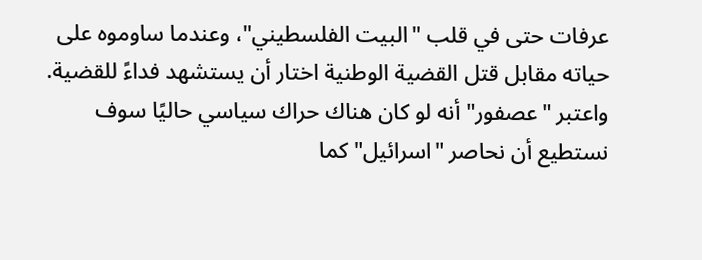عرفات حتى في قلب "البيت الفلسطيني"، وعندما ساوموه على حياته مقابل قتل القضية الوطنية اختار أن يستشهد فداءً للقضية.
واعتبر "عصفور" أنه لو كان هناك حراك سياسي حاليًا سوف نستطيع أن نحاصر "اسرائيل" كما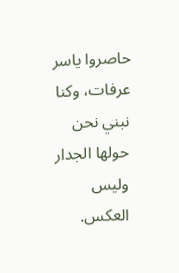حاصروا ياسر عرفات، وكنا نبني نحن حولها الجدار وليس العكس.